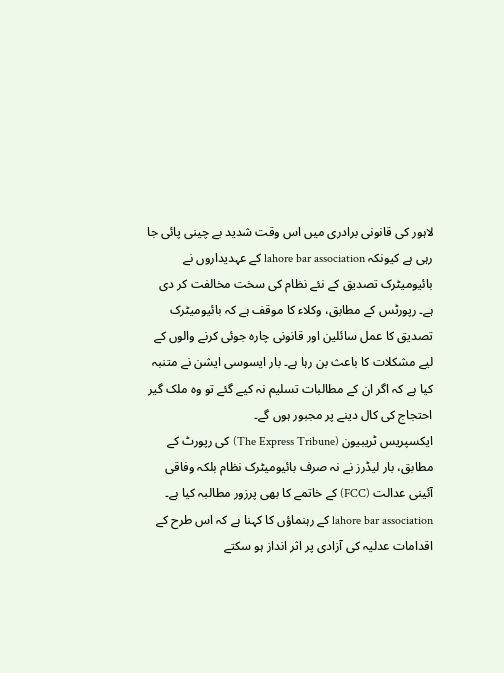لاہور کی قانونی برادری میں اس وقت شدید بے چینی پائی جا رہی ہے کیونکہ lahore bar association کے عہدیداروں نے بائیومیٹرک تصدیق کے نئے نظام کی سخت مخالفت کر دی ہے۔ رپورٹس کے مطابق، وکلاء کا موقف ہے کہ بائیومیٹرک تصدیق کا عمل سائلین اور قانونی چارہ جوئی کرنے والوں کے لیے مشکلات کا باعث بن رہا ہے۔ بار ایسوسی ایشن نے متنبہ کیا ہے کہ اگر ان کے مطالبات تسلیم نہ کیے گئے تو وہ ملک گیر احتجاج کی کال دینے پر مجبور ہوں گے۔
ایکسپریس ٹریبیون (The Express Tribune) کی رپورٹ کے مطابق، بار لیڈرز نے نہ صرف بائیومیٹرک نظام بلکہ وفاقی آئینی عدالت (FCC) کے خاتمے کا بھی پرزور مطالبہ کیا ہے۔ lahore bar association کے رہنماؤں کا کہنا ہے کہ اس طرح کے اقدامات عدلیہ کی آزادی پر اثر انداز ہو سکتے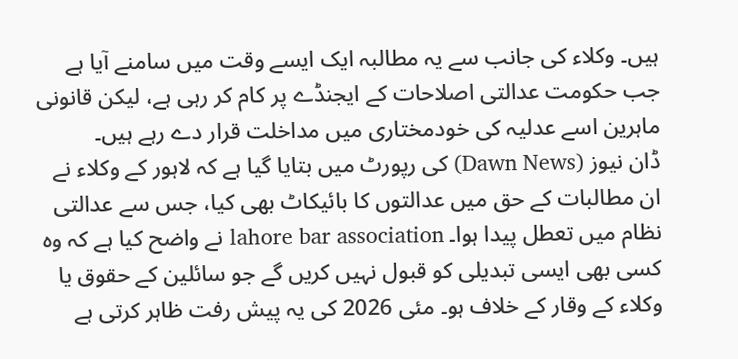ہیں۔ وکلاء کی جانب سے یہ مطالبہ ایک ایسے وقت میں سامنے آیا ہے جب حکومت عدالتی اصلاحات کے ایجنڈے پر کام کر رہی ہے، لیکن قانونی ماہرین اسے عدلیہ کی خودمختاری میں مداخلت قرار دے رہے ہیں۔
ڈان نیوز (Dawn News) کی رپورٹ میں بتایا گیا ہے کہ لاہور کے وکلاء نے ان مطالبات کے حق میں عدالتوں کا بائیکاٹ بھی کیا، جس سے عدالتی نظام میں تعطل پیدا ہوا۔ lahore bar association نے واضح کیا ہے کہ وہ کسی بھی ایسی تبدیلی کو قبول نہیں کریں گے جو سائلین کے حقوق یا وکلاء کے وقار کے خلاف ہو۔ مئی 2026 کی یہ پیش رفت ظاہر کرتی ہے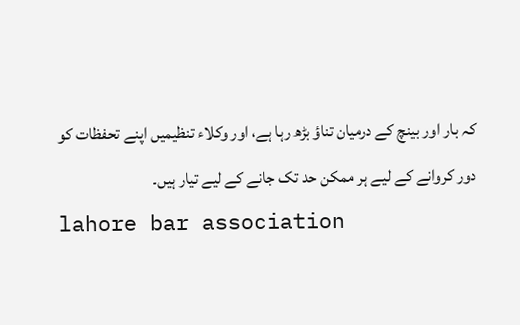کہ بار اور بینچ کے درمیان تناؤ بڑھ رہا ہے، اور وکلاء تنظیمیں اپنے تحفظات کو دور کروانے کے لیے ہر ممکن حد تک جانے کے لیے تیار ہیں۔
lahore bar association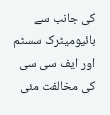کی جانب سے بائیومیٹرک سسٹم اور ایف سی سی کی مخالفت مئی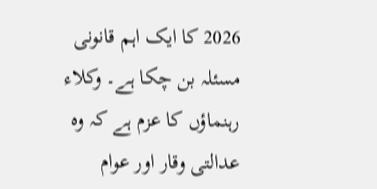2026 کا ایک اہم قانونی مسئلہ بن چکا ہے۔ وکلاء رہنماؤں کا عزم ہے کہ وہ عدالتی وقار اور عوام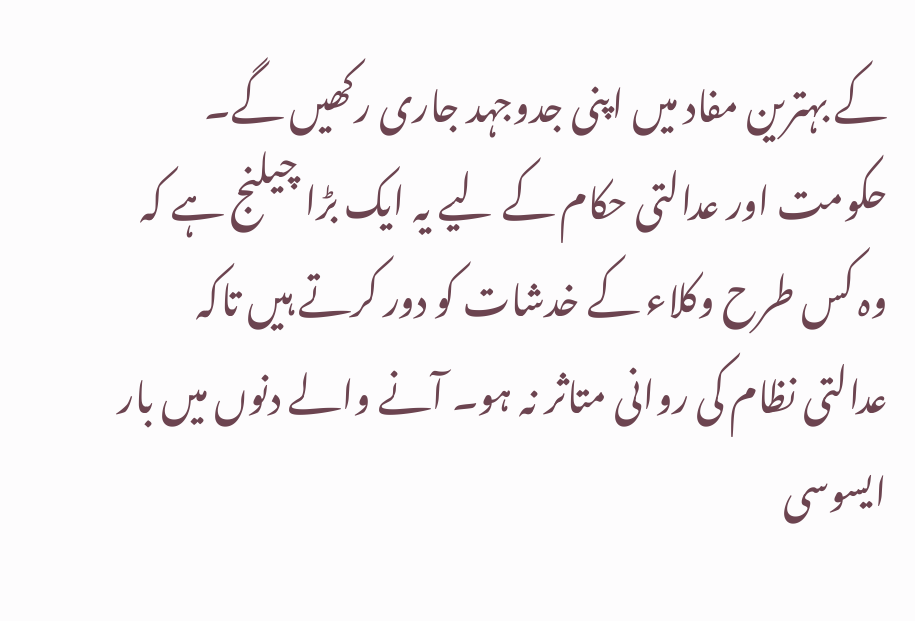کے بہترین مفاد میں اپنی جدوجہد جاری رکھیں گے۔ حکومت اور عدالتی حکام کے لیے یہ ایک بڑا چیلنج ہے کہ وہ کس طرح وکلاء کے خدشات کو دور کرتے ہیں تاکہ عدالتی نظام کی روانی متاثر نہ ہو۔ آنے والے دنوں میں بار ایسوسی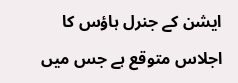ایشن کے جنرل ہاؤس کا اجلاس متوقع ہے جس میں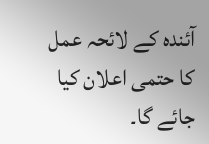آئندہ کے لائحہ عمل کا حتمی اعلان کیا جائے گا۔